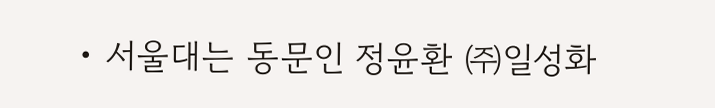• 서울대는 동문인 정윤환 ㈜일성화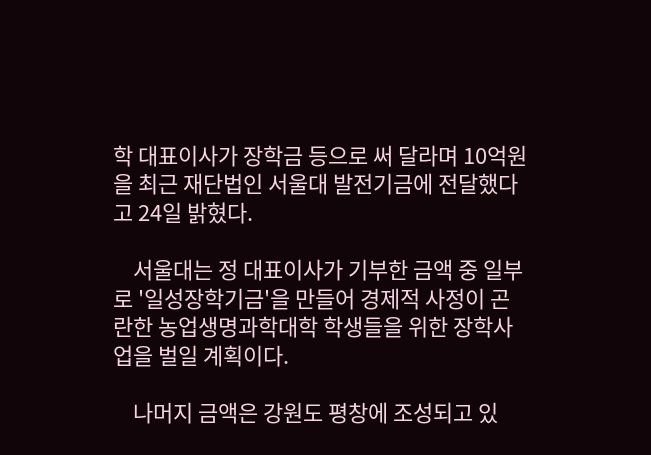학 대표이사가 장학금 등으로 써 달라며 10억원을 최근 재단법인 서울대 발전기금에 전달했다고 24일 밝혔다.

    서울대는 정 대표이사가 기부한 금액 중 일부로 '일성장학기금'을 만들어 경제적 사정이 곤란한 농업생명과학대학 학생들을 위한 장학사업을 벌일 계획이다.

    나머지 금액은 강원도 평창에 조성되고 있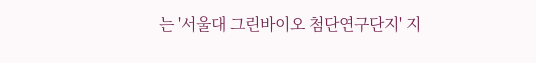는 '서울대 그린바이오 첨단연구단지' 지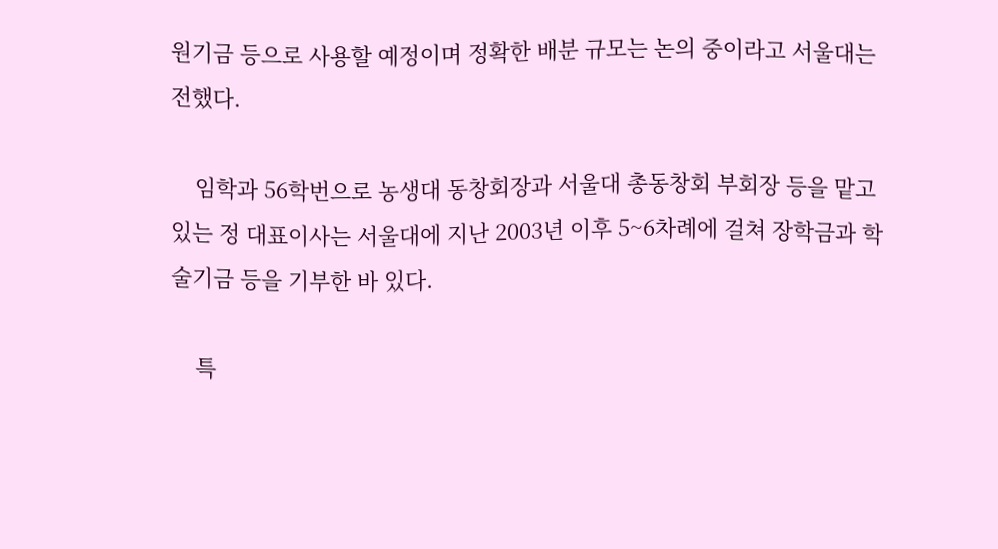원기금 등으로 사용할 예정이며 정확한 배분 규모는 논의 중이라고 서울대는 전했다.

    임학과 56학번으로 농생대 동창회장과 서울대 총동창회 부회장 등을 맡고 있는 정 대표이사는 서울대에 지난 2003년 이후 5~6차례에 걸쳐 장학금과 학술기금 등을 기부한 바 있다.

    특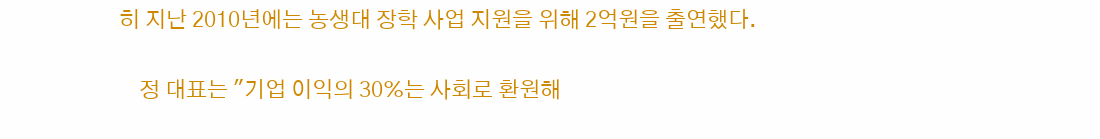히 지난 2010년에는 농생대 장학 사업 지원을 위해 2억원을 출연했다.

    정 대표는 "기업 이익의 30%는 사회로 환원해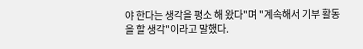야 한다는 생각을 평소 해 왔다"며 "계속해서 기부 활동을 할 생각"이라고 말했다.